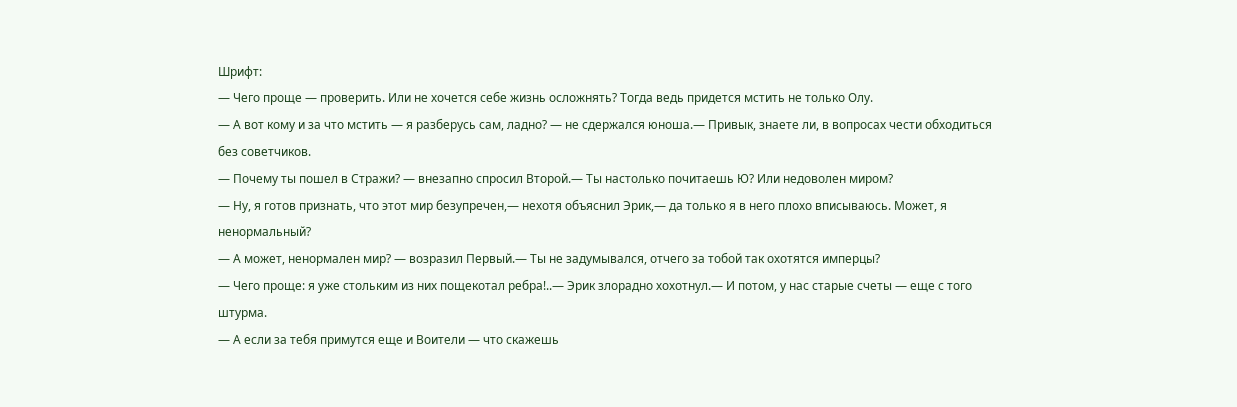Шрифт:
— Чего проще — проверить. Или не хочется себе жизнь осложнять? Тогда ведь придется мстить не только Олу.
— А вот кому и за что мстить — я разберусь сам, ладно? — не сдержался юноша.— Привык, знаете ли, в вопросах чести обходиться без советчиков.
— Почему ты пошел в Стражи? — внезапно спросил Второй.— Ты настолько почитаешь Ю? Или недоволен миром?
— Ну, я готов признать, что этот мир безупречен,— нехотя объяснил Эрик,— да только я в него плохо вписываюсь. Может, я ненормальный?
— А может, ненормален мир? — возразил Первый.— Ты не задумывался, отчего за тобой так охотятся имперцы?
— Чего проще: я уже стольким из них пощекотал ребра!..— Эрик злорадно хохотнул.— И потом, у нас старые счеты — еще с того штурма.
— А если за тебя примутся еще и Воители — что скажешь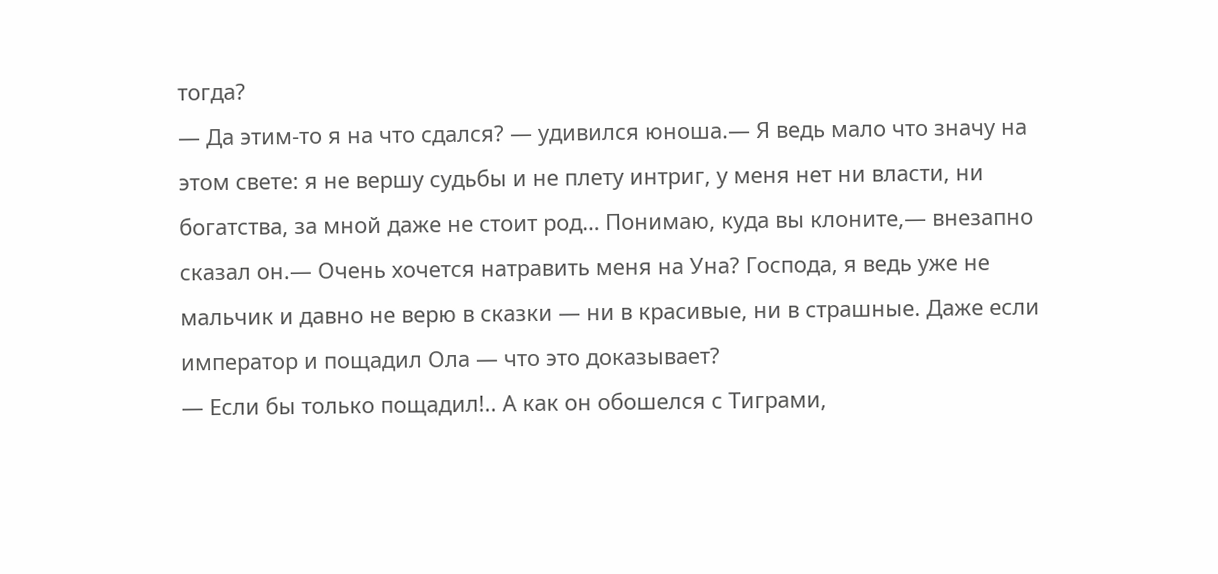тогда?
— Да этим-то я на что сдался? — удивился юноша.— Я ведь мало что значу на этом свете: я не вершу судьбы и не плету интриг, у меня нет ни власти, ни богатства, за мной даже не стоит род… Понимаю, куда вы клоните,— внезапно сказал он.— Очень хочется натравить меня на Уна? Господа, я ведь уже не мальчик и давно не верю в сказки — ни в красивые, ни в страшные. Даже если император и пощадил Ола — что это доказывает?
— Если бы только пощадил!.. А как он обошелся с Тиграми,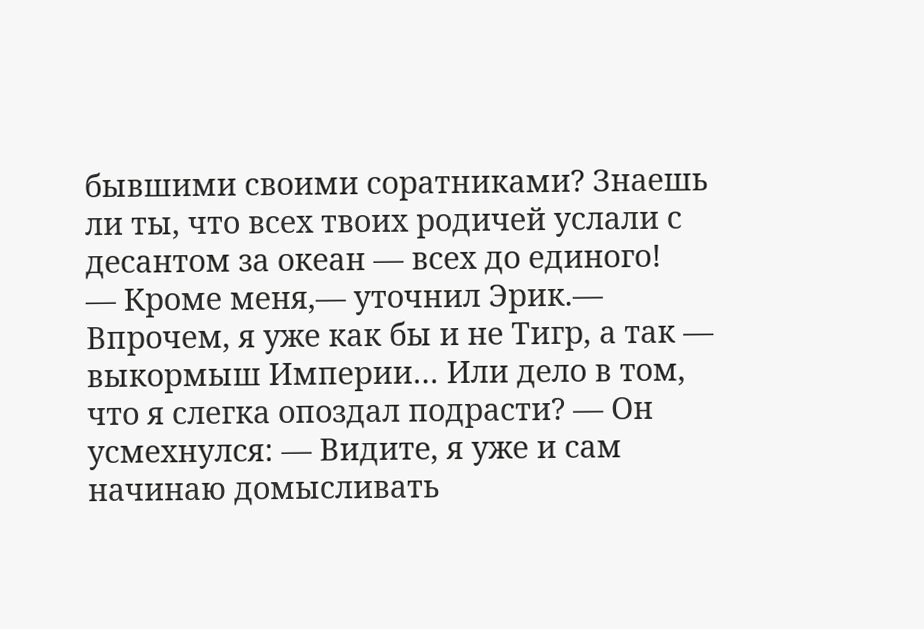бывшими своими соратниками? Знаешь ли ты, что всех твоих родичей услали с десантом за океан — всех до единого!
— Кроме меня,— уточнил Эрик.— Впрочем, я уже как бы и не Тигр, а так — выкормыш Империи… Или дело в том, что я слегка опоздал подрасти? — Он усмехнулся: — Видите, я уже и сам начинаю домысливать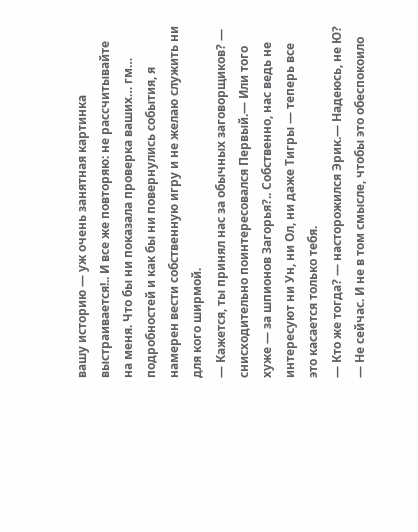вашу историю — уж очень занятная картинка выстраивается!.. И все же повторяю: не рассчитывайте на меня. Что бы ни показала проверка ваших… гм… подробностей и как бы ни повернулись события, я намерен вести собственную игру и не желаю служить ни для кого ширмой.
— Кажется, ты принял нас за обычных заговорщиков? — снисходительно поинтересовался Первый.— Или того хуже — за шпионов Загорья?.. Собственно, нас ведь не интересуют ни Ун, ни Ол, ни даже Тигры — теперь все это касается только тебя.
— Кто же тогда? — насторожился Эрик.— Надеюсь, не Ю?
— Не сейчас. И не в том смысле, чтобы это обеспокоило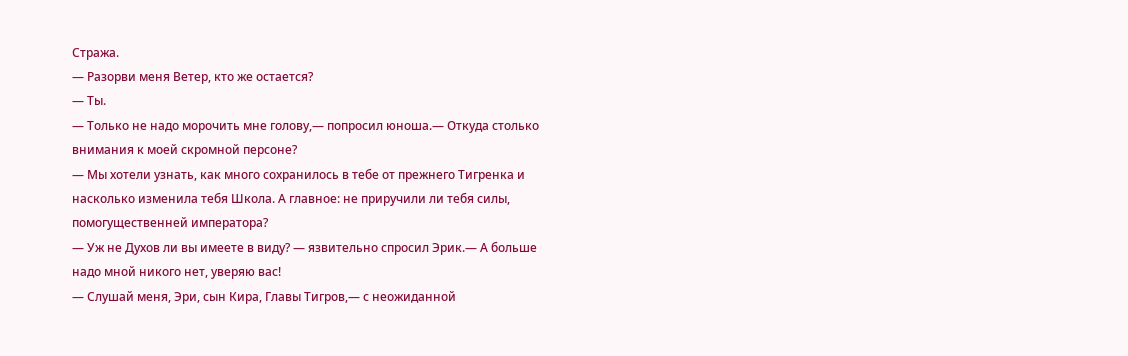Стража.
— Разорви меня Ветер, кто же остается?
— Ты.
— Только не надо морочить мне голову,— попросил юноша.— Откуда столько внимания к моей скромной персоне?
— Мы хотели узнать, как много сохранилось в тебе от прежнего Тигренка и насколько изменила тебя Школа. А главное: не приручили ли тебя силы, помогущественней императора?
— Уж не Духов ли вы имеете в виду? — язвительно спросил Эрик.— А больше надо мной никого нет, уверяю вас!
— Слушай меня, Эри, сын Кира, Главы Тигров,— с неожиданной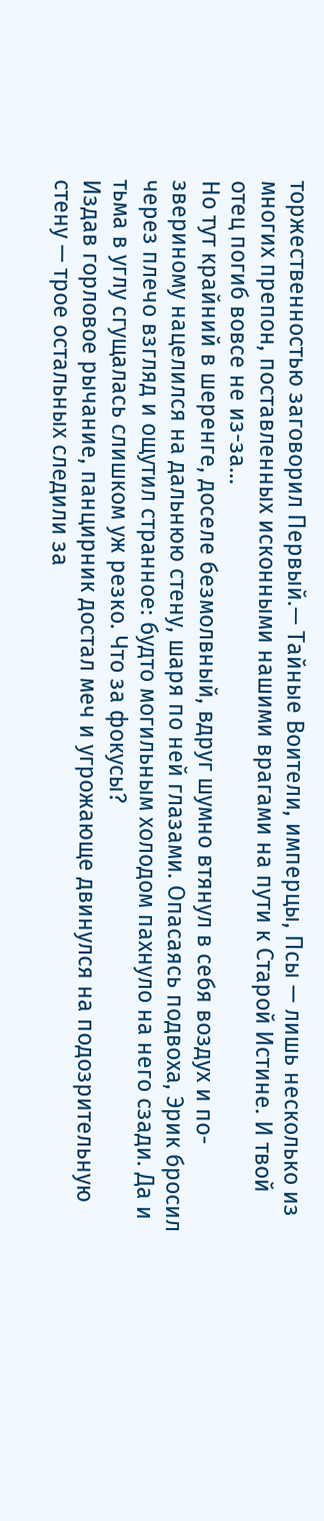торжественностью заговорил Первый.— Тайные Воители, имперцы, Псы — лишь несколько из многих препон, поставленных исконными нашими врагами на пути к Старой Истине. И твой отец погиб вовсе не из-за…
Но тут крайний в шеренге, доселе безмолвный, вдруг шумно втянул в себя воздух и по-звериному нацелился на дальнюю стену, шаря по ней глазами. Опасаясь подвоха, Эрик бросил через плечо взгляд и ощутил странное: будто могильным холодом пахнуло на него сзади. Да и тьма в углу сгущалась слишком уж резко. Что за фокусы?
Издав горловое рычание, панцирник достал меч и угрожающе двинулся на подозрительную стену — трое остальных следили за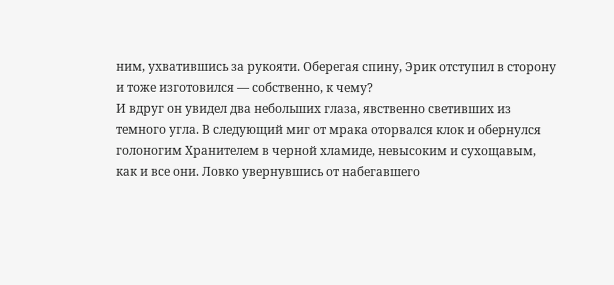ним, ухватившись за рукояти. Оберегая спину, Эрик отступил в сторону и тоже изготовился — собственно, к чему?
И вдруг он увидел два небольших глаза, явственно светивших из темного угла. В следующий миг от мрака оторвался клок и обернулся голоногим Хранителем в черной хламиде, невысоким и сухощавым, как и все они. Ловко увернувшись от набегавшего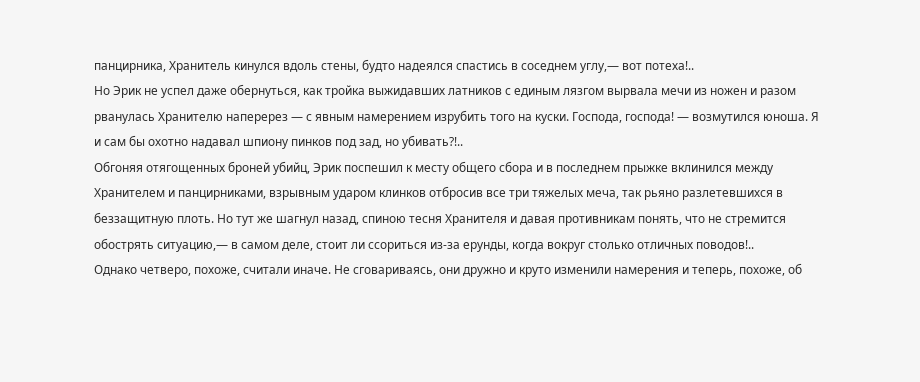панцирника, Хранитель кинулся вдоль стены, будто надеялся спастись в соседнем углу,— вот потеха!..
Но Эрик не успел даже обернуться, как тройка выжидавших латников с единым лязгом вырвала мечи из ножен и разом рванулась Хранителю наперерез — с явным намерением изрубить того на куски. Господа, господа! — возмутился юноша. Я и сам бы охотно надавал шпиону пинков под зад, но убивать?!..
Обгоняя отягощенных броней убийц, Эрик поспешил к месту общего сбора и в последнем прыжке вклинился между Хранителем и панцирниками, взрывным ударом клинков отбросив все три тяжелых меча, так рьяно разлетевшихся в беззащитную плоть. Но тут же шагнул назад, спиною тесня Хранителя и давая противникам понять, что не стремится обострять ситуацию,— в самом деле, стоит ли ссориться из-за ерунды, когда вокруг столько отличных поводов!..
Однако четверо, похоже, считали иначе. Не сговариваясь, они дружно и круто изменили намерения и теперь, похоже, об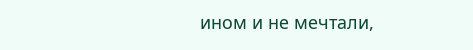ином и не мечтали,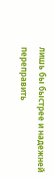лишь бы быстрее и надежней переправить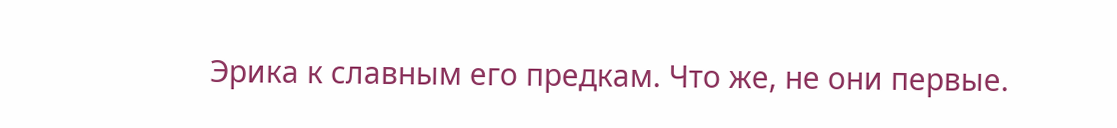Эрика к славным его предкам. Что же, не они первые.